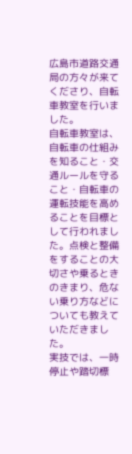広島市道路交通局の方々が来てくださり、自転車教室を行いました。
自転車教室は、自転車の仕組みを知ること・交通ルールを守ること・自転車の運転技能を高めることを目標として行われました。点検と整備をすることの大切さや乗るときのきまり、危ない乗り方などについても教えていただきました。
実技では、一時停止や踏切標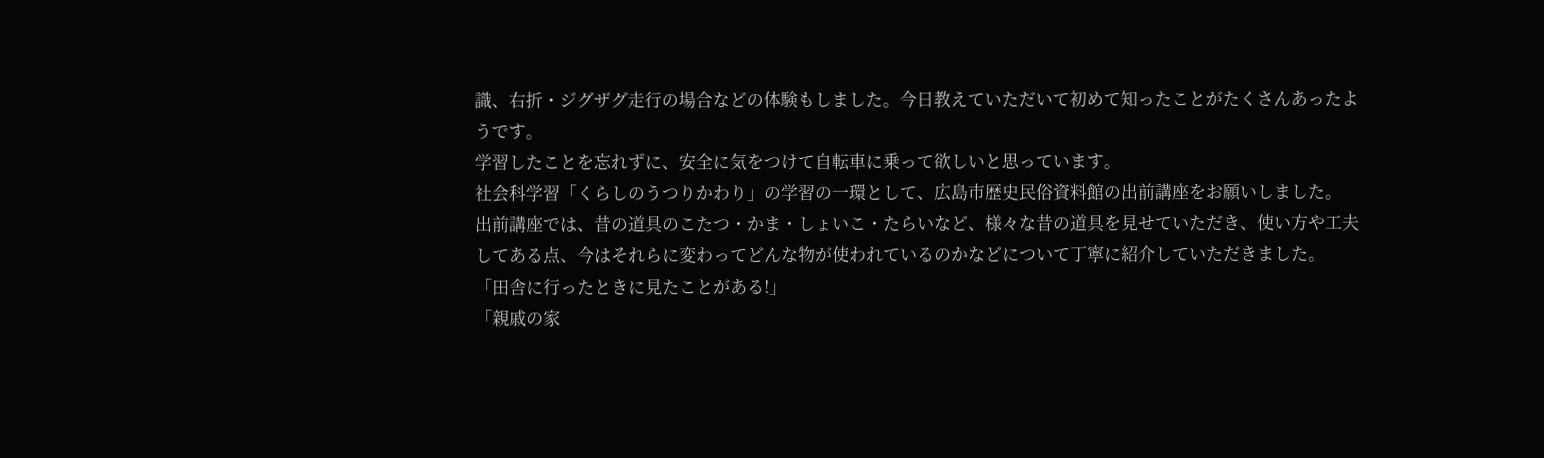識、右折・ジグザグ走行の場合などの体験もしました。今日教えていただいて初めて知ったことがたくさんあったようです。
学習したことを忘れずに、安全に気をつけて自転車に乗って欲しいと思っています。
社会科学習「くらしのうつりかわり」の学習の一環として、広島市歴史民俗資料館の出前講座をお願いしました。
出前講座では、昔の道具のこたつ・かま・しょいこ・たらいなど、様々な昔の道具を見せていただき、使い方や工夫してある点、今はそれらに変わってどんな物が使われているのかなどについて丁寧に紹介していただきました。
「田舎に行ったときに見たことがある!」
「親戚の家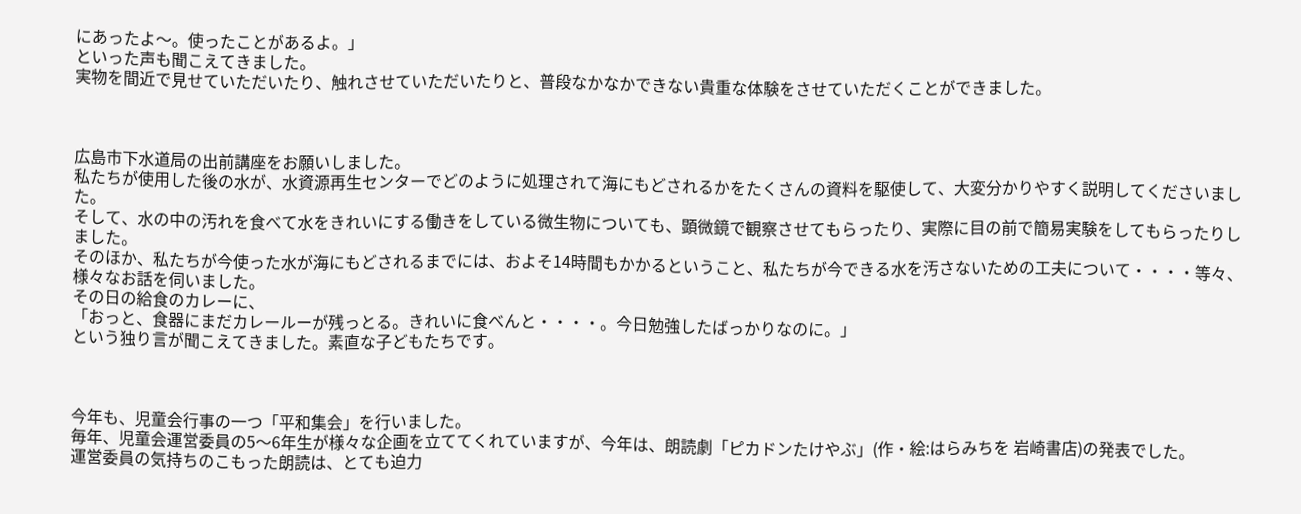にあったよ〜。使ったことがあるよ。」
といった声も聞こえてきました。
実物を間近で見せていただいたり、触れさせていただいたりと、普段なかなかできない貴重な体験をさせていただくことができました。



広島市下水道局の出前講座をお願いしました。
私たちが使用した後の水が、水資源再生センターでどのように処理されて海にもどされるかをたくさんの資料を駆使して、大変分かりやすく説明してくださいました。
そして、水の中の汚れを食べて水をきれいにする働きをしている微生物についても、顕微鏡で観察させてもらったり、実際に目の前で簡易実験をしてもらったりしました。
そのほか、私たちが今使った水が海にもどされるまでには、およそ14時間もかかるということ、私たちが今できる水を汚さないための工夫について・・・・等々、様々なお話を伺いました。
その日の給食のカレーに、
「おっと、食器にまだカレールーが残っとる。きれいに食べんと・・・・。今日勉強したばっかりなのに。」
という独り言が聞こえてきました。素直な子どもたちです。



今年も、児童会行事の一つ「平和集会」を行いました。
毎年、児童会運営委員の5〜6年生が様々な企画を立ててくれていますが、今年は、朗読劇「ピカドンたけやぶ」(作・絵:はらみちを 岩崎書店)の発表でした。
運営委員の気持ちのこもった朗読は、とても迫力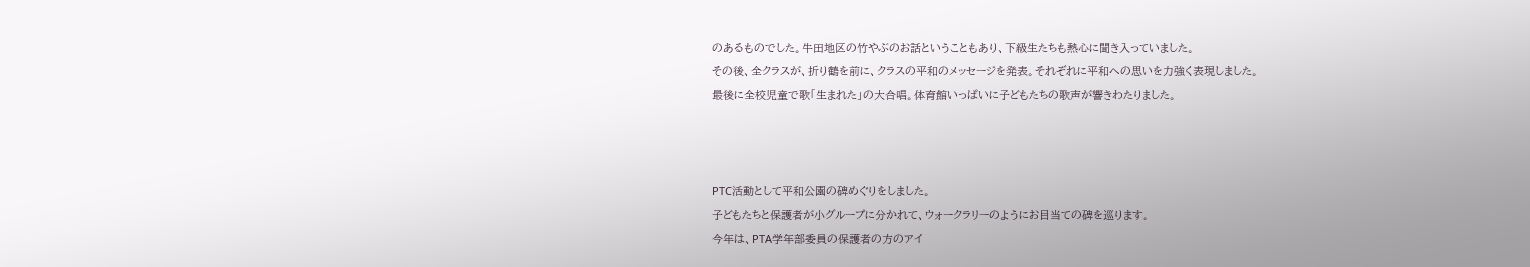のあるものでした。牛田地区の竹やぶのお話ということもあり、下級生たちも熱心に聞き入っていました。
その後、全クラスが、折り鶴を前に、クラスの平和のメッセージを発表。それぞれに平和への思いを力強く表現しました。
最後に全校児童で歌「生まれた」の大合唱。体育館いっぱいに子どもたちの歌声が響きわたりました。



PTC活動として平和公園の碑めぐりをしました。
子どもたちと保護者が小グループに分かれて、ウォークラリーのようにお目当ての碑を巡ります。
今年は、PTA学年部委員の保護者の方のアイ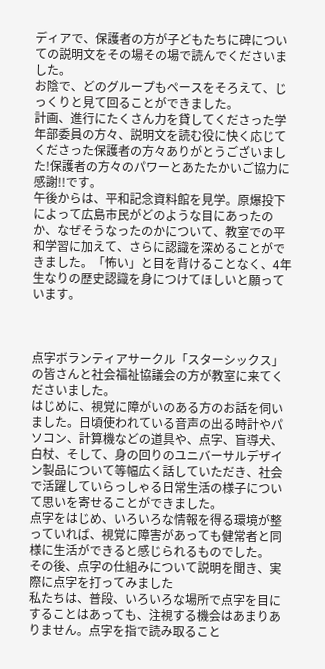ディアで、保護者の方が子どもたちに碑についての説明文をその場その場で読んでくださいました。
お陰で、どのグループもペースをそろえて、じっくりと見て回ることができました。
計画、進行にたくさん力を貸してくださった学年部委員の方々、説明文を読む役に快く応じてくださった保護者の方々ありがとうございました!保護者の方々のパワーとあたたかいご協力に感謝!!です。
午後からは、平和記念資料館を見学。原爆投下によって広島市民がどのような目にあったのか、なぜそうなったのかについて、教室での平和学習に加えて、さらに認識を深めることができました。「怖い」と目を背けることなく、4年生なりの歴史認識を身につけてほしいと願っています。



点字ボランティアサークル「スターシックス」の皆さんと社会福祉協議会の方が教室に来てくださいました。
はじめに、視覚に障がいのある方のお話を伺いました。日頃使われている音声の出る時計やパソコン、計算機などの道具や、点字、盲導犬、白杖、そして、身の回りのユニバーサルデザイン製品について等幅広く話していただき、社会で活躍していらっしゃる日常生活の様子について思いを寄せることができました。
点字をはじめ、いろいろな情報を得る環境が整っていれば、視覚に障害があっても健常者と同様に生活ができると感じられるものでした。
その後、点字の仕組みについて説明を聞き、実際に点字を打ってみました
私たちは、普段、いろいろな場所で点字を目にすることはあっても、注視する機会はあまりありません。点字を指で読み取ること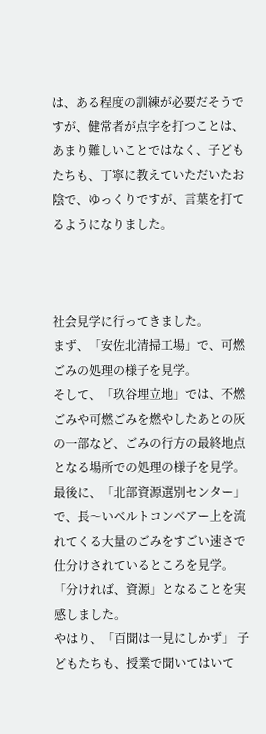は、ある程度の訓練が必要だそうですが、健常者が点字を打つことは、あまり難しいことではなく、子どもたちも、丁寧に教えていただいたお陰で、ゆっくりですが、言葉を打てるようになりました。



社会見学に行ってきました。
まず、「安佐北清掃工場」で、可燃ごみの処理の様子を見学。
そして、「玖谷埋立地」では、不燃ごみや可燃ごみを燃やしたあとの灰の一部など、ごみの行方の最終地点となる場所での処理の様子を見学。
最後に、「北部資源選別センター」で、長〜いベルトコンベアー上を流れてくる大量のごみをすごい速さで仕分けされているところを見学。
「分ければ、資源」となることを実感しました。
やはり、「百聞は一見にしかず」 子どもたちも、授業で聞いてはいて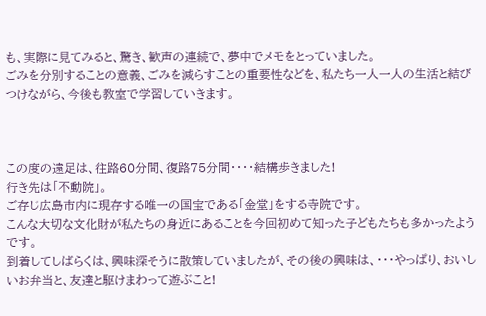も、実際に見てみると、驚き、歓声の連続で、夢中でメモをとっていました。
ごみを分別することの意義、ごみを減らすことの重要性などを、私たち一人一人の生活と結びつけながら、今後も教室で学習していきます。



この度の遠足は、往路60分間、復路75分間・・・・結構歩きました!
行き先は「不動院」。
ご存じ広島市内に現存する唯一の国宝である「金堂」をする寺院です。
こんな大切な文化財が私たちの身近にあることを今回初めて知った子どもたちも多かったようです。
到着してしばらくは、興味深そうに散策していましたが、その後の興味は、・・・やっぱり、おいしいお弁当と、友達と駆けまわって遊ぶこと!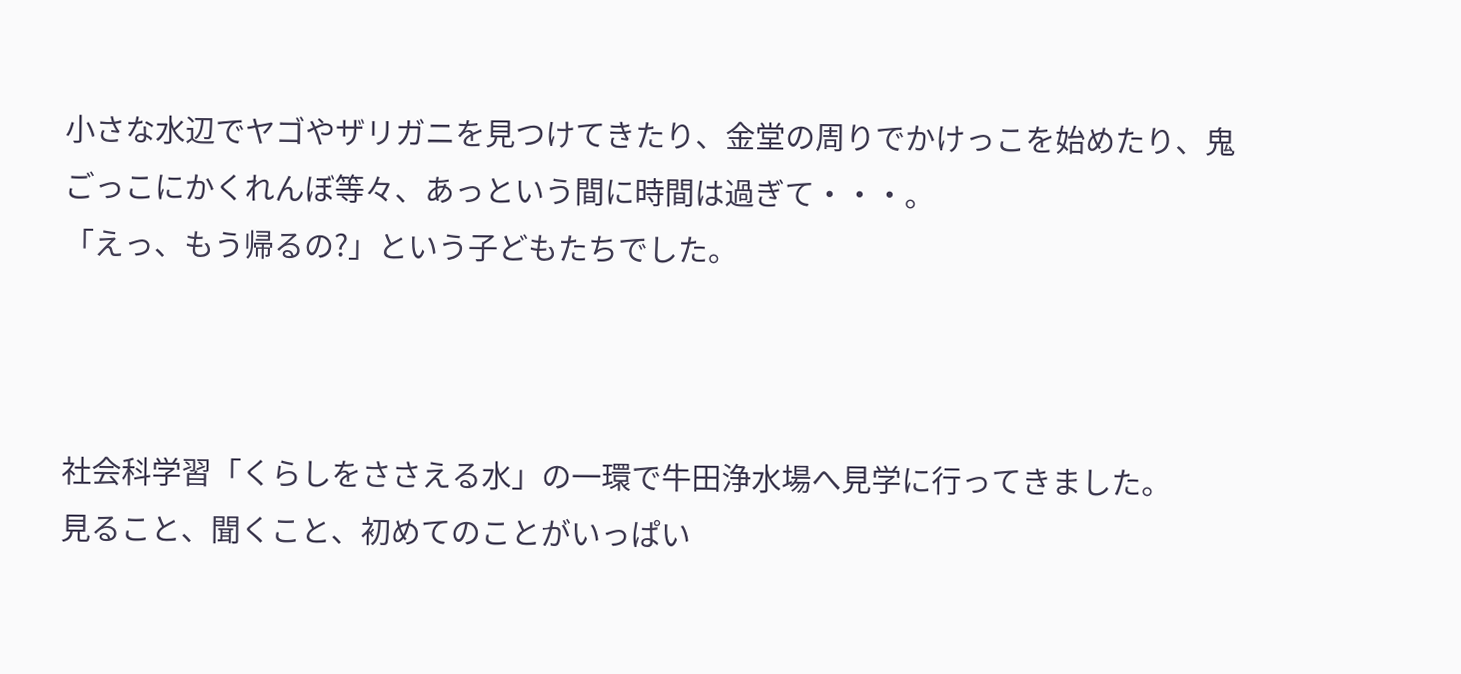小さな水辺でヤゴやザリガニを見つけてきたり、金堂の周りでかけっこを始めたり、鬼ごっこにかくれんぼ等々、あっという間に時間は過ぎて・・・。
「えっ、もう帰るの?」という子どもたちでした。



社会科学習「くらしをささえる水」の一環で牛田浄水場へ見学に行ってきました。
見ること、聞くこと、初めてのことがいっぱい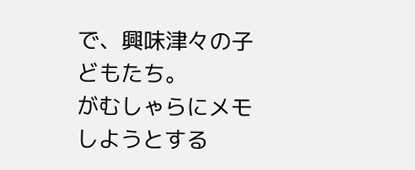で、興味津々の子どもたち。
がむしゃらにメモしようとする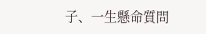子、一生懸命質問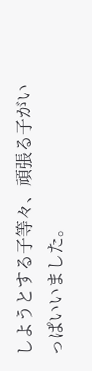しようとする子等々、頑張る子がいっぱいいました。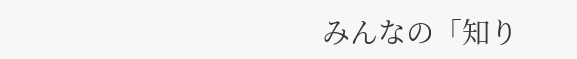みんなの「知り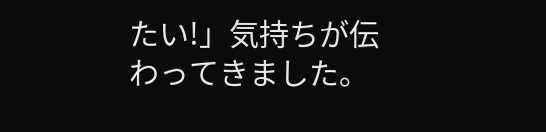たい!」気持ちが伝わってきました。